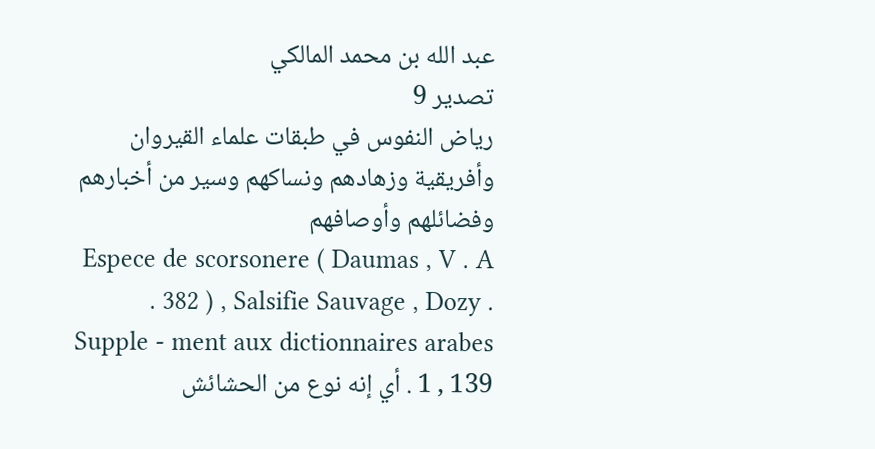عبد الله بن محمد المالكي
تصدير 9
رياض النفوس في طبقات علماء القيروان وأفريقية وزهادهم ونساكهم وسير من أخبارهم وفضائلهم وأوصافهم
Espece de scorsonere ( Daumas , V . A . 382 ) , Salsifie Sauvage , Dozy . Supple - ment aux dictionnaires arabes 1 , 139 . أي إنه نوع من الحشائش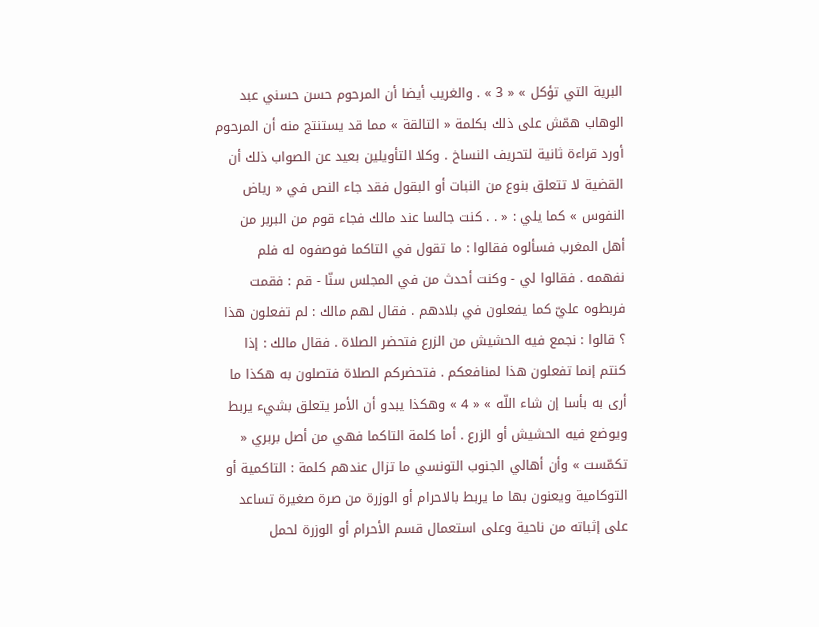البرية التي تؤكل » « 3 » . والغريب أيضا أن المرحوم حسن حسني عبد الوهاب همّش على ذلك بكلمة « التالقة » مما قد يستنتج منه أن المرحوم أورد قراءة ثانية لتحريف النساخ . وكلا التأويلين بعيد عن الصواب ذلك أن القضية لا تتعلق بنوع من النبات أو البقول فقد جاء النص في « رياض النفوس » كما يلي : « . . كنت جالسا عند مالك فجاء قوم من البربر من أهل المغرب فسألوه فقالوا : ما تقول في التاكما فوصفوه له فلم نفهمه . فقالوا لي - وكنت أحدث من في المجلس سنّا - قم : فقمت فربطوه عليّ كما يفعلون في بلادهم . فقال لهم مالك : لم تفعلون هذا ؟ قالوا : نجمع فيه الحشيش من الزرع فتحضر الصلاة . فقال مالك : إذا كنتم إنما تفعلون هذا لمنافعكم . فتحضركم الصلاة فتصلون به هكذا ما أرى به بأسا إن شاء اللّه » « 4 » وهكذا يبدو أن الأمر يتعلق بشيء يربط ويوضع فيه الحشيش أو الزرع . أما كلمة التاكما فهي من أصل بربري « تكمّست » وأن أهالي الجنوب التونسي ما تزال عندهم كلمة : التاكمية أو التوكامية ويعنون بها ما يربط بالاحرام أو الوزرة من صرة صغيرة تساعد على إثباته من ناحية وعلى استعمال قسم الأحرام أو الوزرة لحمل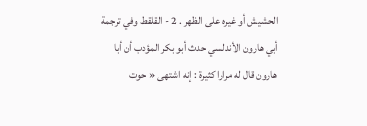الحشيش أو غيره على الظهر . 2 - القلقط وفي ترجمة أبي هارون الأندلسي حدث أبو بكر المؤدب أن أبا هارون قال له مرارا كثيرة : إنه اشتهى « حوت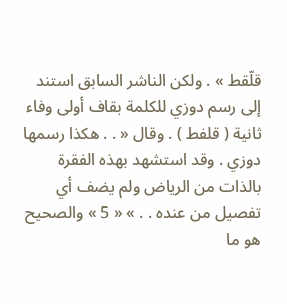قلّقط » . ولكن الناشر السابق استند إلى رسم دوزي للكلمة بقاف أولى وفاء ثانية ( قلفط ) . وقال « . . هكذا رسمها دوزي . وقد استشهد بهذه الفقرة بالذات من الرياض ولم يضف أي تفصيل من عنده . . » « 5 » والصحيح هو ما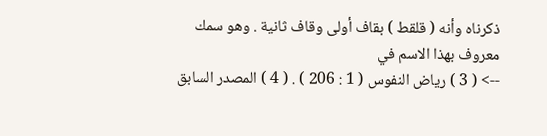ذكرناه وأنه ( قلقط ) بقاف أولى وقاف ثانية . وهو سمك معروف بهذا الاسم في
--> ( 3 ) رياض النفوس ( 1 : 206 ) . ( 4 ) المصدر السابق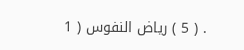. ( 5 ) رياض النفوس ( 1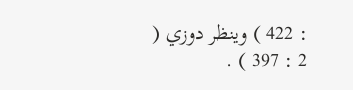: 422 ) وينظر دوزي ( 2 : 397 ) .